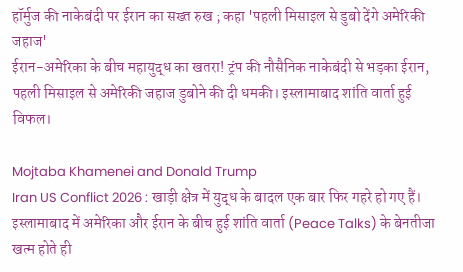हॉर्मुज की नाकेबंदी पर ईरान का सख्त रुख ; कहा 'पहली मिसाइल से डुबो देंगे अमेरिकी जहाज'
ईरान-अमेरिका के बीच महायुद्ध का खतरा! ट्रंप की नौसैनिक नाकेबंदी से भड़का ईरान, पहली मिसाइल से अमेरिकी जहाज डुबोने की दी धमकी। इस्लामाबाद शांति वार्ता हुई विफल।

Mojtaba Khamenei and Donald Trump
Iran US Conflict 2026 : खाड़ी क्षेत्र में युद्ध के बादल एक बार फिर गहरे हो गए हैं। इस्लामाबाद में अमेरिका और ईरान के बीच हुई शांति वार्ता (Peace Talks) के बेनतीजा खत्म होते ही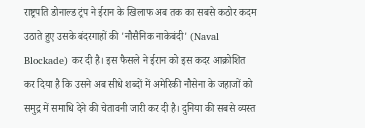राष्ट्रपति डोनाल्ड ट्रंप ने ईरान के खिलाफ अब तक का सबसे कठोर कदम उठाते हुए उसके बंदरगाहों की 'नौसैनिक नाकेबंदी' (Naval Blockade) कर दी है। इस फैसले ने ईरान को इस कदर आक्रोशित कर दिया है कि उसने अब सीधे शब्दों में अमेरिकी नौसेना के जहाजों को समुद्र में समाधि देने की चेतावनी जारी कर दी है। दुनिया की सबसे व्यस्त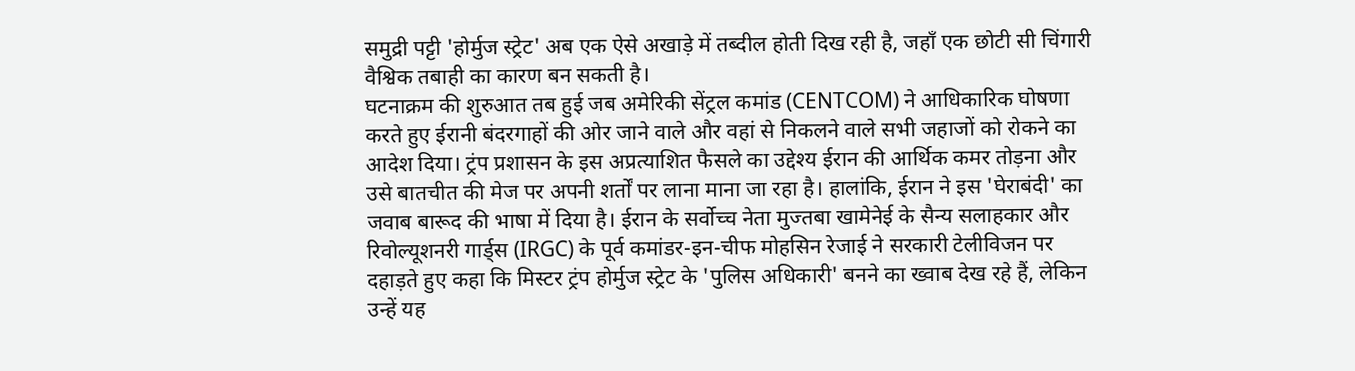समुद्री पट्टी 'होर्मुज स्ट्रेट' अब एक ऐसे अखाड़े में तब्दील होती दिख रही है, जहाँ एक छोटी सी चिंगारी वैश्विक तबाही का कारण बन सकती है।
घटनाक्रम की शुरुआत तब हुई जब अमेरिकी सेंट्रल कमांड (CENTCOM) ने आधिकारिक घोषणा करते हुए ईरानी बंदरगाहों की ओर जाने वाले और वहां से निकलने वाले सभी जहाजों को रोकने का आदेश दिया। ट्रंप प्रशासन के इस अप्रत्याशित फैसले का उद्देश्य ईरान की आर्थिक कमर तोड़ना और उसे बातचीत की मेज पर अपनी शर्तों पर लाना माना जा रहा है। हालांकि, ईरान ने इस 'घेराबंदी' का जवाब बारूद की भाषा में दिया है। ईरान के सर्वोच्च नेता मुज्तबा खामेनेई के सैन्य सलाहकार और रिवोल्यूशनरी गार्ड्स (IRGC) के पूर्व कमांडर-इन-चीफ मोहसिन रेजाई ने सरकारी टेलीविजन पर दहाड़ते हुए कहा कि मिस्टर ट्रंप होर्मुज स्ट्रेट के 'पुलिस अधिकारी' बनने का ख्वाब देख रहे हैं, लेकिन उन्हें यह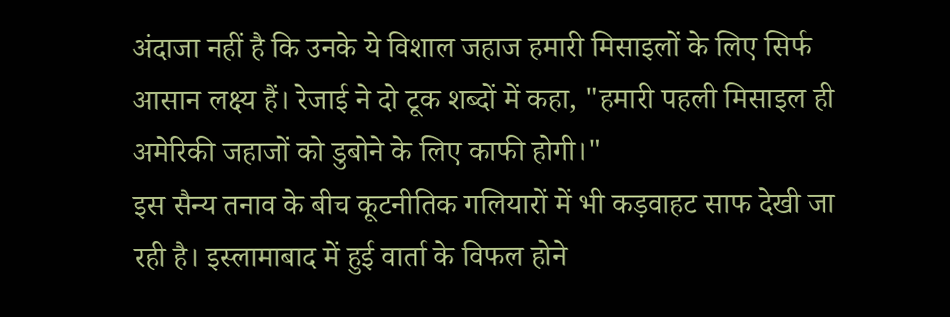अंदाजा नहीं है कि उनके ये विशाल जहाज हमारी मिसाइलों के लिए सिर्फ आसान लक्ष्य हैं। रेजाई ने दो टूक शब्दों में कहा, "हमारी पहली मिसाइल ही अमेरिकी जहाजों को डुबोने के लिए काफी होगी।"
इस सैन्य तनाव के बीच कूटनीतिक गलियारों में भी कड़वाहट साफ देखी जा रही है। इस्लामाबाद में हुई वार्ता के विफल होने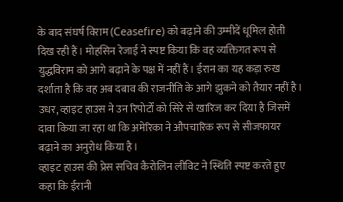के बाद संघर्ष विराम (Ceasefire) को बढ़ाने की उम्मीदें धूमिल होती दिख रही हैं। मोहसिन रेजाई ने स्पष्ट किया कि वह व्यक्तिगत रूप से युद्धविराम को आगे बढ़ाने के पक्ष में नहीं हैं। ईरान का यह कड़ा रुख दर्शाता है कि वह अब दबाव की राजनीति के आगे झुकने को तैयार नहीं है। उधर, व्हाइट हाउस ने उन रिपोर्टों को सिरे से खारिज कर दिया है जिसमें दावा किया जा रहा था कि अमेरिका ने औपचारिक रूप से सीजफायर बढ़ाने का अनुरोध किया है।
व्हाइट हाउस की प्रेस सचिव कैरोलिन लीविट ने स्थिति स्पष्ट करते हुए कहा कि ईरानी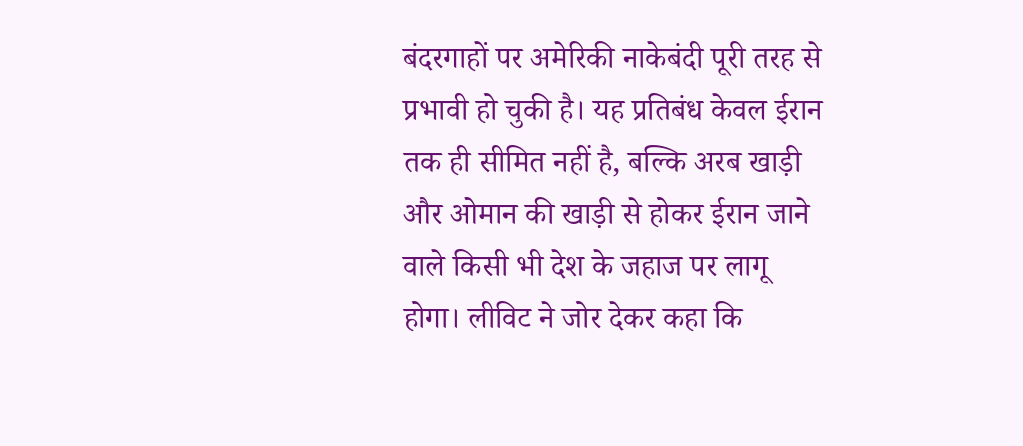बंदरगाहों पर अमेरिकी नाकेबंदी पूरी तरह से प्रभावी हो चुकी है। यह प्रतिबंध केवल ईरान तक ही सीमित नहीं है, बल्कि अरब खाड़ी और ओमान की खाड़ी से होकर ईरान जाने वाले किसी भी देश के जहाज पर लागू होगा। लीविट ने जोर देकर कहा कि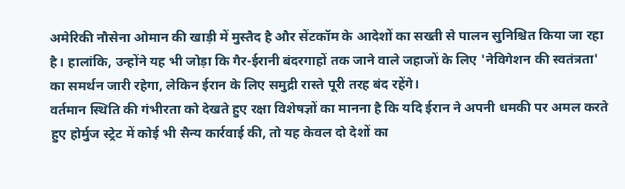अमेरिकी नौसेना ओमान की खाड़ी में मुस्तैद है और सेंटकॉम के आदेशों का सख्ती से पालन सुनिश्चित किया जा रहा है। हालांकि, उन्होंने यह भी जोड़ा कि गैर-ईरानी बंदरगाहों तक जाने वाले जहाजों के लिए 'नेविगेशन की स्वतंत्रता' का समर्थन जारी रहेगा, लेकिन ईरान के लिए समुद्री रास्ते पूरी तरह बंद रहेंगे।
वर्तमान स्थिति की गंभीरता को देखते हुए रक्षा विशेषज्ञों का मानना है कि यदि ईरान ने अपनी धमकी पर अमल करते हुए होर्मुज स्ट्रेट में कोई भी सैन्य कार्रवाई की, तो यह केवल दो देशों का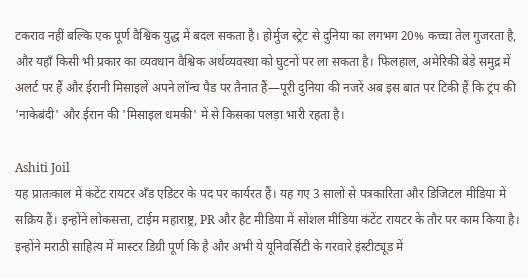टकराव नहीं बल्कि एक पूर्ण वैश्विक युद्ध में बदल सकता है। होर्मुज स्ट्रेट से दुनिया का लगभग 20% कच्चा तेल गुजरता है, और यहाँ किसी भी प्रकार का व्यवधान वैश्विक अर्थव्यवस्था को घुटनों पर ला सकता है। फिलहाल, अमेरिकी बेड़े समुद्र में अलर्ट पर हैं और ईरानी मिसाइलें अपने लॉन्च पैड पर तैनात हैं—पूरी दुनिया की नजरें अब इस बात पर टिकी हैं कि ट्रंप की 'नाकेबंदी' और ईरान की 'मिसाइल धमकी' में से किसका पलड़ा भारी रहता है।

Ashiti Joil
यह प्रातःकाल में कंटेंट रायटर अँड एडिटर के पद पर कार्यरत हैं। यह गए 3 सालों से पत्रकारिता और डिजिटल मीडिया में सक्रिय हैं। इन्होंने लोकसत्ता, टाईम महाराष्ट्र, PR और हैट मीडिया में सोशल मीडिया कंटेंट रायटर के तौर पर काम किया है। इन्होंने मराठी साहित्य में मास्टर डिग्री पूर्ण कि है और अभी ये यूनिवर्सिटी के गरवारे इंस्टीट्यूड में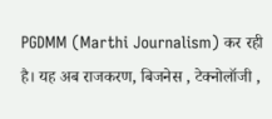PGDMM (Marthi Journalism) कर रही है। यह अब राजकरण, बिजनेस , टेक्नोलॉजी ,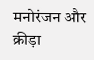मनोरंजन और क्रीड़ा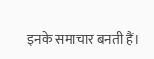इनके समाचार बनती हैं।